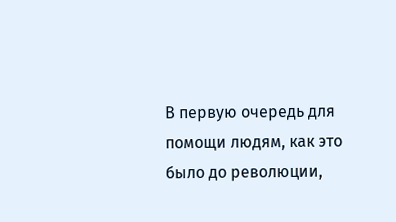В первую очередь для помощи людям, как это было до революции,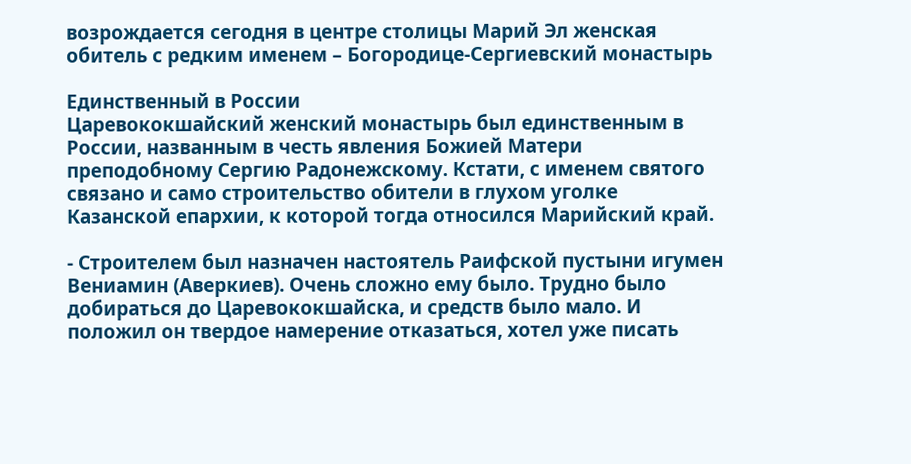возрождается сегодня в центре столицы Марий Эл женская обитель с редким именем – Богородице-Сергиевский монастырь

Единственный в России
Царевококшайский женский монастырь был единственным в России, названным в честь явления Божией Матери преподобному Сергию Радонежскому. Кстати, с именем святого связано и само строительство обители в глухом уголке Казанской епархии, к которой тогда относился Марийский край.

- Строителем был назначен настоятель Раифской пустыни игумен Вениамин (Аверкиев). Очень сложно ему было. Трудно было добираться до Царевококшайска, и средств было мало. И положил он твердое намерение отказаться, хотел уже писать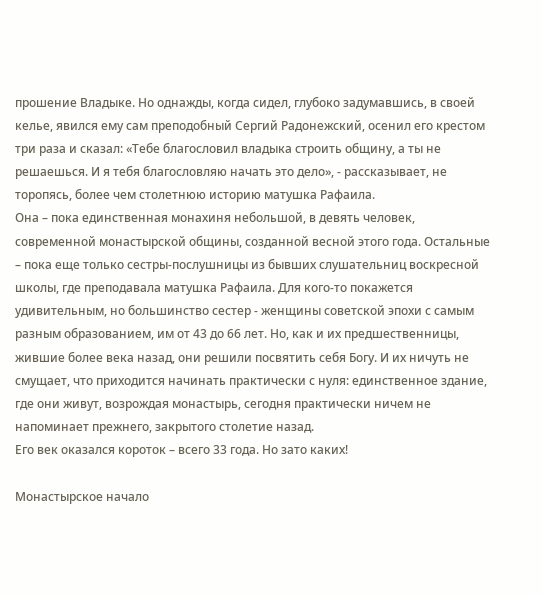прошение Владыке. Но однажды, когда сидел, глубоко задумавшись, в своей келье, явился ему сам преподобный Сергий Радонежский, осенил его крестом три раза и сказал: «Тебе благословил владыка строить общину, а ты не решаешься. И я тебя благословляю начать это дело», - рассказывает, не торопясь, более чем столетнюю историю матушка Рафаила.
Она – пока единственная монахиня небольшой, в девять человек, современной монастырской общины, созданной весной этого года. Остальные – пока еще только сестры-послушницы из бывших слушательниц воскресной школы, где преподавала матушка Рафаила. Для кого-то покажется удивительным, но большинство сестер - женщины советской эпохи с самым разным образованием, им от 43 до 66 лет. Но, как и их предшественницы, жившие более века назад, они решили посвятить себя Богу. И их ничуть не смущает, что приходится начинать практически с нуля: единственное здание, где они живут, возрождая монастырь, сегодня практически ничем не напоминает прежнего, закрытого столетие назад.
Его век оказался короток – всего 33 года. Но зато каких!

Монастырское начало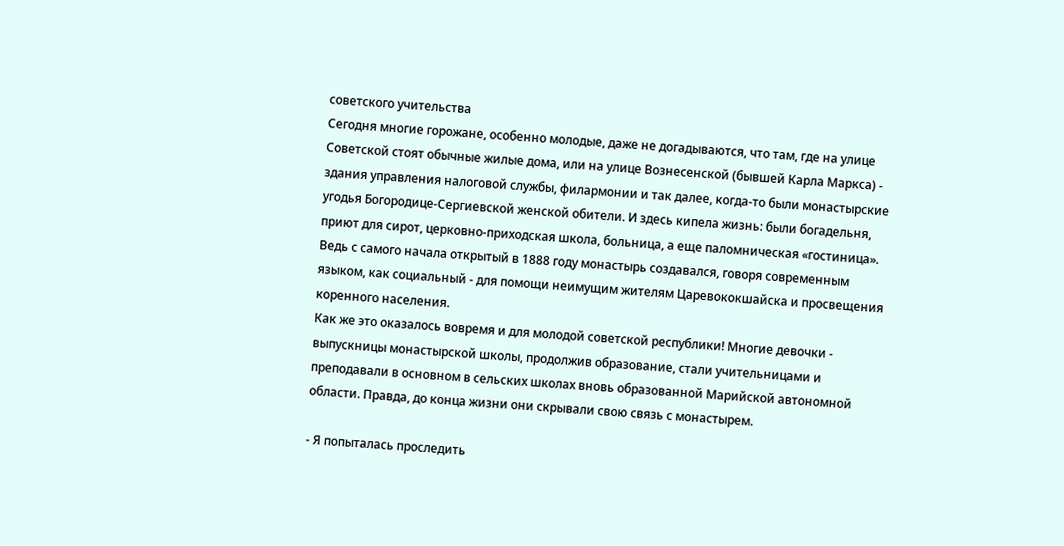советского учительства
Сегодня многие горожане, особенно молодые, даже не догадываются, что там, где на улице Советской стоят обычные жилые дома, или на улице Вознесенской (бывшей Карла Маркса) - здания управления налоговой службы, филармонии и так далее, когда-то были монастырские угодья Богородице-Сергиевской женской обители. И здесь кипела жизнь: были богадельня, приют для сирот, церковно-приходская школа, больница, а еще паломническая «гостиница».
Ведь с самого начала открытый в 1888 году монастырь создавался, говоря современным языком, как социальный - для помощи неимущим жителям Царевококшайска и просвещения коренного населения.
Как же это оказалось вовремя и для молодой советской республики! Многие девочки - выпускницы монастырской школы, продолжив образование, стали учительницами и преподавали в основном в сельских школах вновь образованной Марийской автономной области. Правда, до конца жизни они скрывали свою связь с монастырем.

- Я попыталась проследить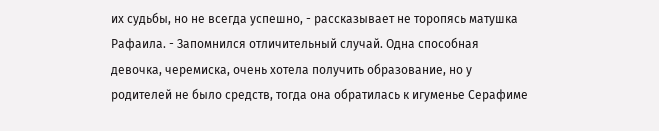их судьбы, но не всегда успешно, - рассказывает не торопясь матушка Рафаила. - Запомнился отличительный случай. Одна способная девочка, черемиска, очень хотела получить образование, но у родителей не было средств, тогда она обратилась к игуменье Серафиме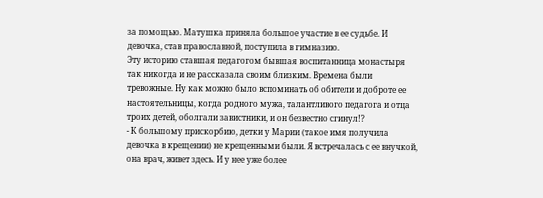за помощью. Матушка приняла большое участие в ее судьбе. И девочка, став православной, поступила в гимназию.
Эту историю ставшая педагогом бывшая воспитанница монастыря так никогда и не рассказала своим близким. Времена были тревожные. Ну как можно было вспоминать об обители и доброте ее настоятельницы, когда родного мужа, талантливого педагога и отца троих детей, оболгали завистники, и он безвестно сгинул!?
- К большому прискорбию, детки у Марии (такое имя получила девочка в крещении) не крещенными были. Я встречалась с ее внучкой, она врач, живет здесь. И у нее уже более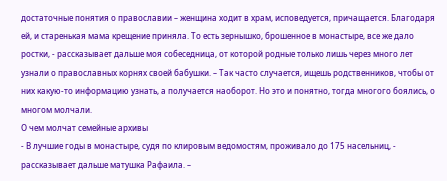достаточные понятия о православии – женщина ходит в храм, исповедуется, причащается. Благодаря ей, и старенькая мама крещение приняла. То есть зернышко, брошенное в монастыре, все же дало ростки, - рассказывает дальше моя собеседница, от которой родные только лишь через много лет узнали о православных корнях своей бабушки. – Так часто случается, ищешь родственников, чтобы от них какую-то информацию узнать, а получается наоборот. Но это и понятно, тогда многого боялись, о многом молчали.
О чем молчат семейные архивы
- В лучшие годы в монастыре, судя по клировым ведомостям, проживало до 175 насельниц, - рассказывает дальше матушка Рафаила. –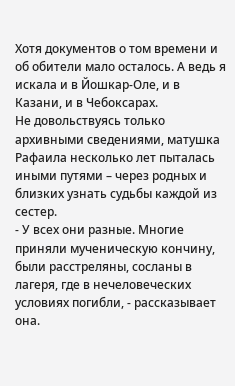Хотя документов о том времени и об обители мало осталось. А ведь я искала и в Йошкар-Оле, и в Казани, и в Чебоксарах.
Не довольствуясь только архивными сведениями, матушка Рафаила несколько лет пыталась иными путями – через родных и близких узнать судьбы каждой из сестер.
- У всех они разные. Многие приняли мученическую кончину, были расстреляны, сосланы в лагеря, где в нечеловеческих условиях погибли, - рассказывает она.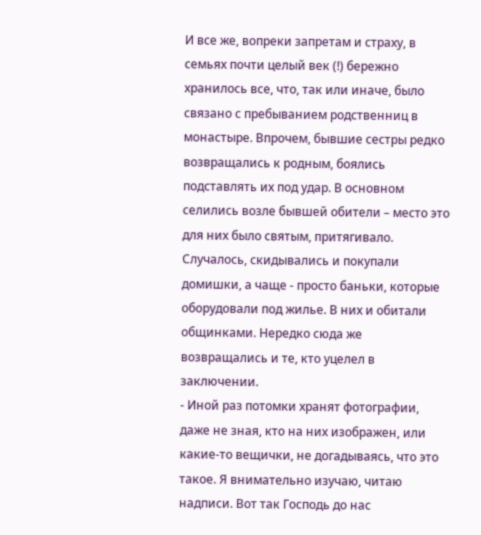И все же, вопреки запретам и страху, в семьях почти целый век (!) бережно хранилось все, что, так или иначе, было связано с пребыванием родственниц в монастыре. Впрочем, бывшие сестры редко возвращались к родным, боялись подставлять их под удар. В основном селились возле бывшей обители – место это для них было святым, притягивало. Случалось, скидывались и покупали домишки, а чаще - просто баньки, которые оборудовали под жилье. В них и обитали общинками. Нередко сюда же возвращались и те, кто уцелел в заключении.
- Иной раз потомки хранят фотографии, даже не зная, кто на них изображен, или какие-то вещички, не догадываясь, что это такое. Я внимательно изучаю, читаю надписи. Вот так Господь до нас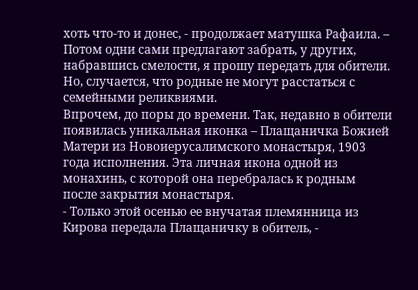хоть что-то и донес, - продолжает матушка Рафаила. – Потом одни сами предлагают забрать, у других, набравшись смелости, я прошу передать для обители. Но, случается, что родные не могут расстаться с семейными реликвиями.
Впрочем, до поры до времени. Так, недавно в обители появилась уникальная иконка – Плащаничка Божией Матери из Новоиерусалимского монастыря, 1903 года исполнения. Эта личная икона одной из монахинь, с которой она перебралась к родным после закрытия монастыря.
- Только этой осенью ее внучатая племянница из Кирова передала Плащаничку в обитель, -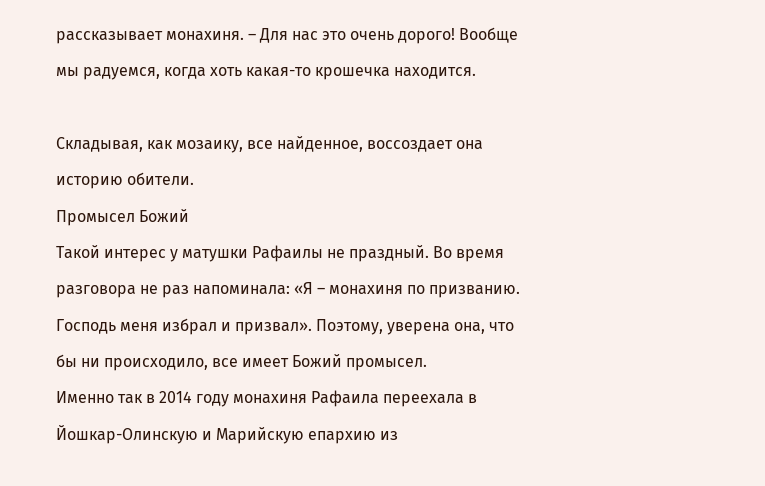рассказывает монахиня. – Для нас это очень дорого! Вообще мы радуемся, когда хоть какая-то крошечка находится.

Складывая, как мозаику, все найденное, воссоздает она историю обители.
Промысел Божий
Такой интерес у матушки Рафаилы не праздный. Во время разговора не раз напоминала: «Я – монахиня по призванию. Господь меня избрал и призвал». Поэтому, уверена она, что бы ни происходило, все имеет Божий промысел.
Именно так в 2014 году монахиня Рафаила переехала в Йошкар-Олинскую и Марийскую епархию из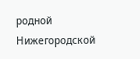родной Нижегородской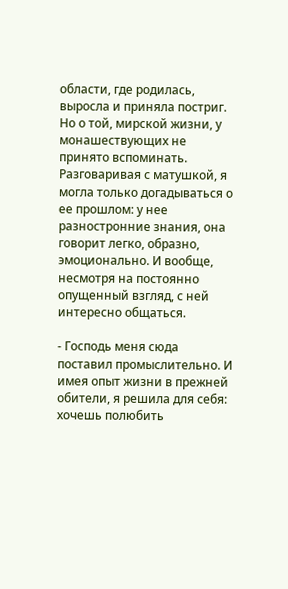области, где родилась, выросла и приняла постриг. Но о той, мирской жизни, у монашествующих не принято вспоминать. Разговаривая с матушкой, я могла только догадываться о ее прошлом: у нее разностронние знания, она говорит легко, образно, эмоционально. И вообще, несмотря на постоянно опущенный взгляд, с ней интересно общаться.

- Господь меня сюда поставил промыслительно. И имея опыт жизни в прежней обители, я решила для себя: хочешь полюбить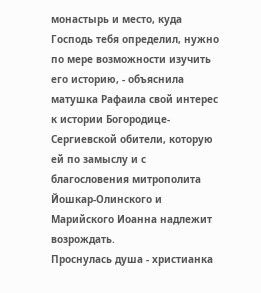монастырь и место, куда Господь тебя определил, нужно по мере возможности изучить его историю, - объяснила матушка Рафаила свой интерес к истории Богородице-Сергиевской обители, которую ей по замыслу и с благословения митрополита Йошкар-Олинского и Марийского Иоанна надлежит возрождать.
Проснулась душа - христианка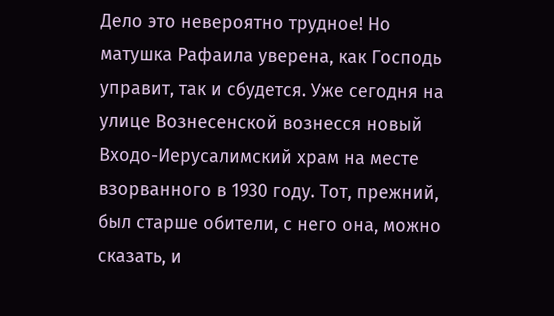Дело это невероятно трудное! Но матушка Рафаила уверена, как Господь управит, так и сбудется. Уже сегодня на улице Вознесенской вознесся новый Входо-Иерусалимский храм на месте взорванного в 1930 году. Тот, прежний, был старше обители, с него она, можно сказать, и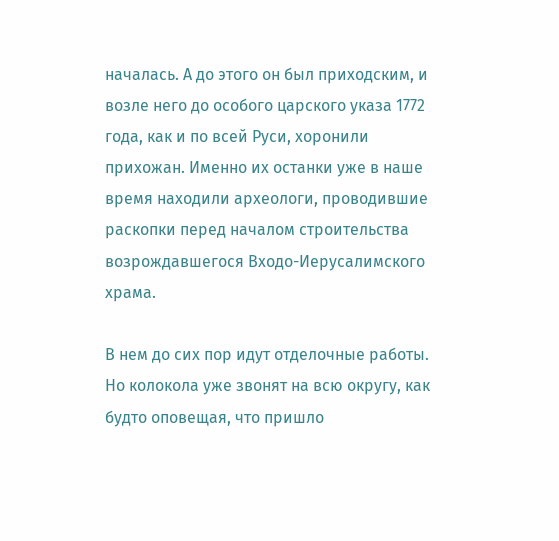началась. А до этого он был приходским, и возле него до особого царского указа 1772 года, как и по всей Руси, хоронили прихожан. Именно их останки уже в наше время находили археологи, проводившие раскопки перед началом строительства возрождавшегося Входо-Иерусалимского храма.

В нем до сих пор идут отделочные работы. Но колокола уже звонят на всю округу, как будто оповещая, что пришло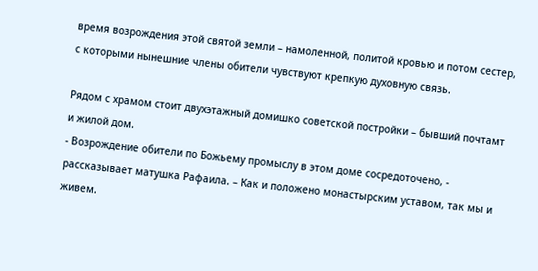время возрождения этой святой земли – намоленной, политой кровью и потом сестер, с которыми нынешние члены обители чувствуют крепкую духовную связь.

Рядом с храмом стоит двухэтажный домишко советской постройки – бывший почтамт и жилой дом.
- Возрождение обители по Божьему промыслу в этом доме сосредоточено, - рассказывает матушка Рафаила. – Как и положено монастырским уставом, так мы и живем.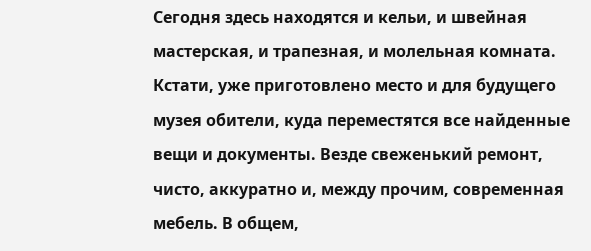Сегодня здесь находятся и кельи, и швейная мастерская, и трапезная, и молельная комната. Кстати, уже приготовлено место и для будущего музея обители, куда переместятся все найденные вещи и документы. Везде свеженький ремонт, чисто, аккуратно и, между прочим, современная мебель. В общем,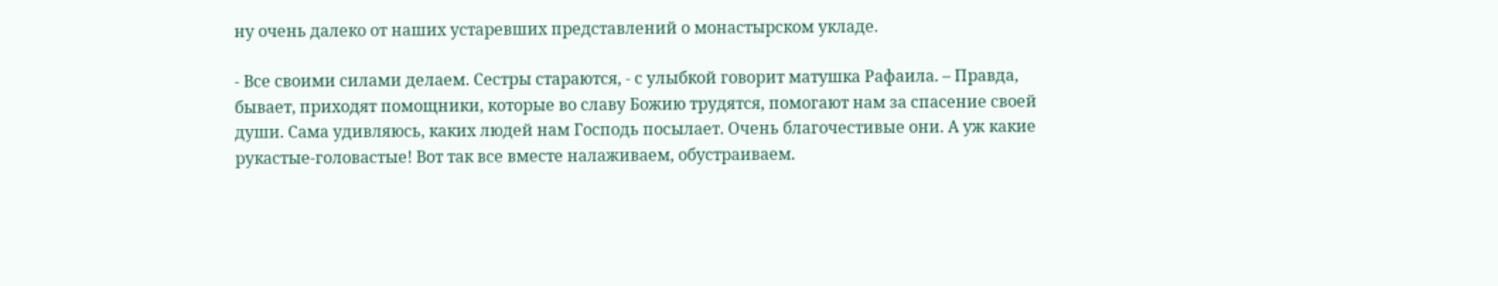ну очень далеко от наших устаревших представлений о монастырском укладе.

- Все своими силами делаем. Сестры стараются, - с улыбкой говорит матушка Рафаила. – Правда, бывает, приходят помощники, которые во славу Божию трудятся, помогают нам за спасение своей души. Сама удивляюсь, каких людей нам Господь посылает. Очень благочестивые они. А уж какие рукастые-головастые! Вот так все вместе налаживаем, обустраиваем.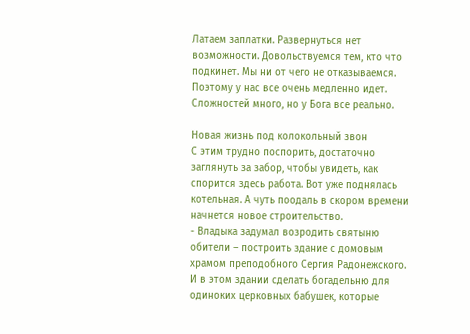Латаем заплатки. Развернуться нет возможности. Довольствуемся тем, кто что подкинет. Мы ни от чего не отказываемся. Поэтому у нас все очень медленно идет. Сложностей много, но у Бога все реально.

Новая жизнь под колокольный звон
С этим трудно поспорить, достаточно заглянуть за забор, чтобы увидеть, как спорится здесь работа. Вот уже поднялась котельная. А чуть поодаль в скором времени начнется новое строительство.
- Владыка задумал возродить святыню обители – построить здание с домовым храмом преподобного Сергия Радонежского. И в этом здании сделать богадельню для одиноких церковных бабушек, которые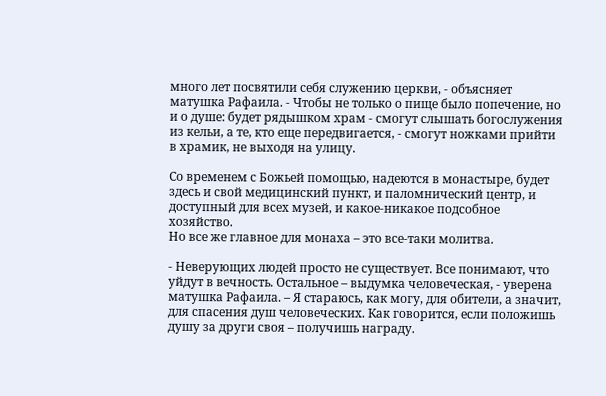много лет посвятили себя служению церкви, - объясняет матушка Рафаила. - Чтобы не только о пище было попечение, но и о душе: будет рядышком храм - смогут слышать богослужения из кельи, а те, кто еще передвигается, - смогут ножками прийти в храмик, не выходя на улицу.

Со временем с Божьей помощью, надеются в монастыре, будет здесь и свой медицинский пункт, и паломнический центр, и доступный для всех музей, и какое-никакое подсобное хозяйство.
Но все же главное для монаха – это все-таки молитва.

- Неверующих людей просто не существует. Все понимают, что уйдут в вечность. Остальное – выдумка человеческая, - уверена матушка Рафаила. – Я стараюсь, как могу, для обители, а значит, для спасения душ человеческих. Как говорится, если положишь душу за други своя – получишь награду.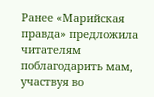Ранее «Марийская правда» предложила читателям поблагодарить мам, участвуя во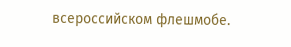всероссийском флешмобе.